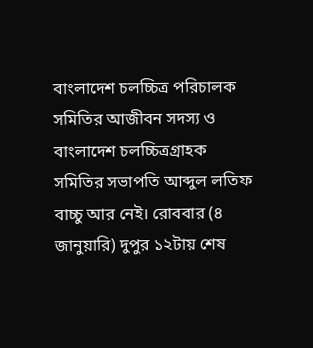বাংলাদেশ চলচ্চিত্র পরিচালক সমিতির আজীবন সদস্য ও বাংলাদেশ চলচ্চিত্রগ্রাহক সমিতির সভাপতি আব্দুল লতিফ বাচ্চু আর নেই। রোববার (৪ জানুয়ারি) দুপুর ১২টায় শেষ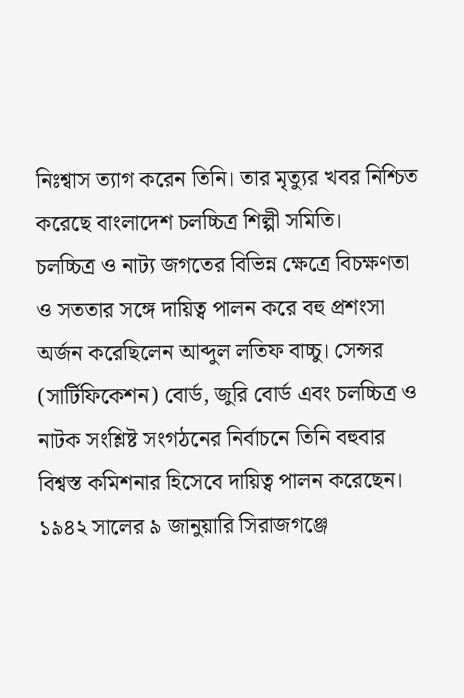নিঃশ্বাস ত্যাগ করেন তিনি। তার মৃত্যুর খবর নিশ্চিত করেছে বাংলাদেশ চলচ্চিত্র শিল্পী সমিতি।
চলচ্চিত্র ও নাট্য জগতের বিভিন্ন ক্ষেত্রে বিচক্ষণতা ও সততার সঙ্গে দায়িত্ব পালন করে বহু প্রশংসা অর্জন করেছিলেন আব্দুল লতিফ বাচ্চু। সেন্সর (সার্টিফিকেশন) বোর্ড, জুরি বোর্ড এবং চলচ্চিত্র ও নাটক সংশ্লিষ্ট সংগঠনের নির্বাচনে তিনি বহুবার বিশ্বস্ত কমিশনার হিসেবে দায়িত্ব পালন করেছেন।
১৯৪২ সালের ৯ জানুয়ারি সিরাজগঞ্জে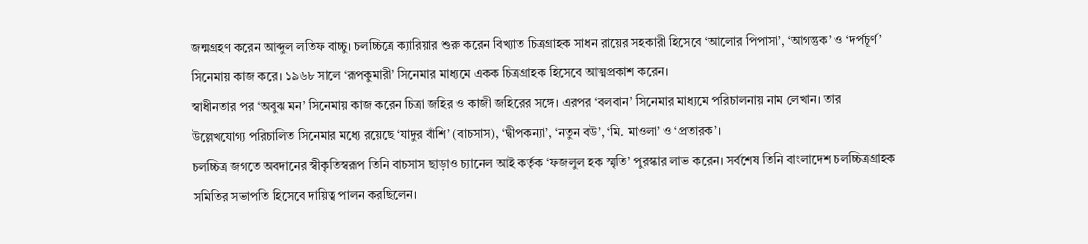জন্মগ্রহণ করেন আব্দুল লতিফ বাচ্চু। চলচ্চিত্রে ক্যারিয়ার শুরু করেন বিখ্যাত চিত্রগ্রাহক সাধন রায়ের সহকারী হিসেবে ‘আলোর পিপাসা’, ‘আগন্তুক’ ও ‘দর্পচূর্ণ’ সিনেমায় কাজ করে। ১৯৬৮ সালে ‘রূপকুমারী’ সিনেমার মাধ্যমে একক চিত্রগ্রাহক হিসেবে আত্মপ্রকাশ করেন।
স্বাধীনতার পর ‘অবুঝ মন’ সিনেমায় কাজ করেন চিত্রা জহির ও কাজী জহিরের সঙ্গে। এরপর ‘বলবান’ সিনেমার মাধ্যমে পরিচালনায় নাম লেখান। তার উল্লেখযোগ্য পরিচালিত সিনেমার মধ্যে রয়েছে ‘যাদুর বাঁশি’ (বাচসাস), ‘দ্বীপকন্যা’, ‘নতুন বউ’, ‘মি. মাওলা’ ও ‘প্রতারক’।
চলচ্চিত্র জগতে অবদানের স্বীকৃতিস্বরূপ তিনি বাচসাস ছাড়াও চ্যানেল আই কর্তৃক ‘ফজলুল হক স্মৃতি’ পুরস্কার লাভ করেন। সর্বশেষ তিনি বাংলাদেশ চলচ্চিত্রগ্রাহক সমিতির সভাপতি হিসেবে দায়িত্ব পালন করছিলেন।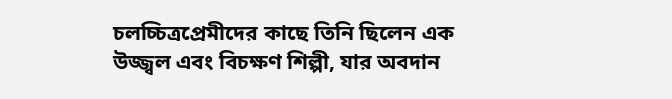চলচ্চিত্রপ্রেমীদের কাছে তিনি ছিলেন এক উজ্জ্বল এবং বিচক্ষণ শিল্পী, যার অবদান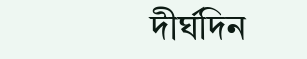দীর্ঘদিন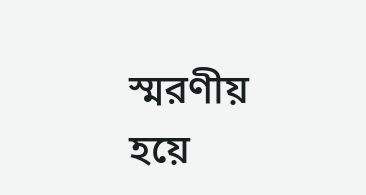স্মরণীয় হয়ে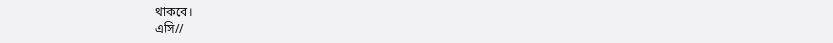থাকবে।
এসি//